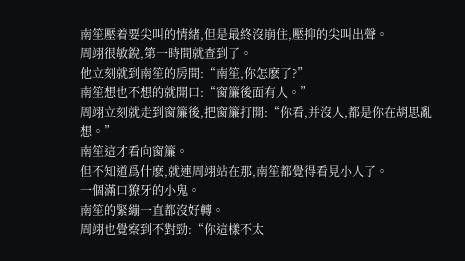南笙壓着要尖叫的情緒,但是最終沒崩住,壓抑的尖叫出聲。
周翊很敏銳,第一時間就查到了。
他立刻就到南笙的房間:“南笙,你怎麽了?”
南笙想也不想的就開口:“窗簾後面有人。”
周翊立刻就走到窗簾後,把窗簾打開:“你看,并沒人,都是你在胡思亂想。”
南笙這才看向窗簾。
但不知道爲什麽,就連周翊站在那,南笙都覺得看見小人了。
一個滿口獠牙的小鬼。
南笙的緊繃一直都沒好轉。
周翊也覺察到不對勁:“你這樣不太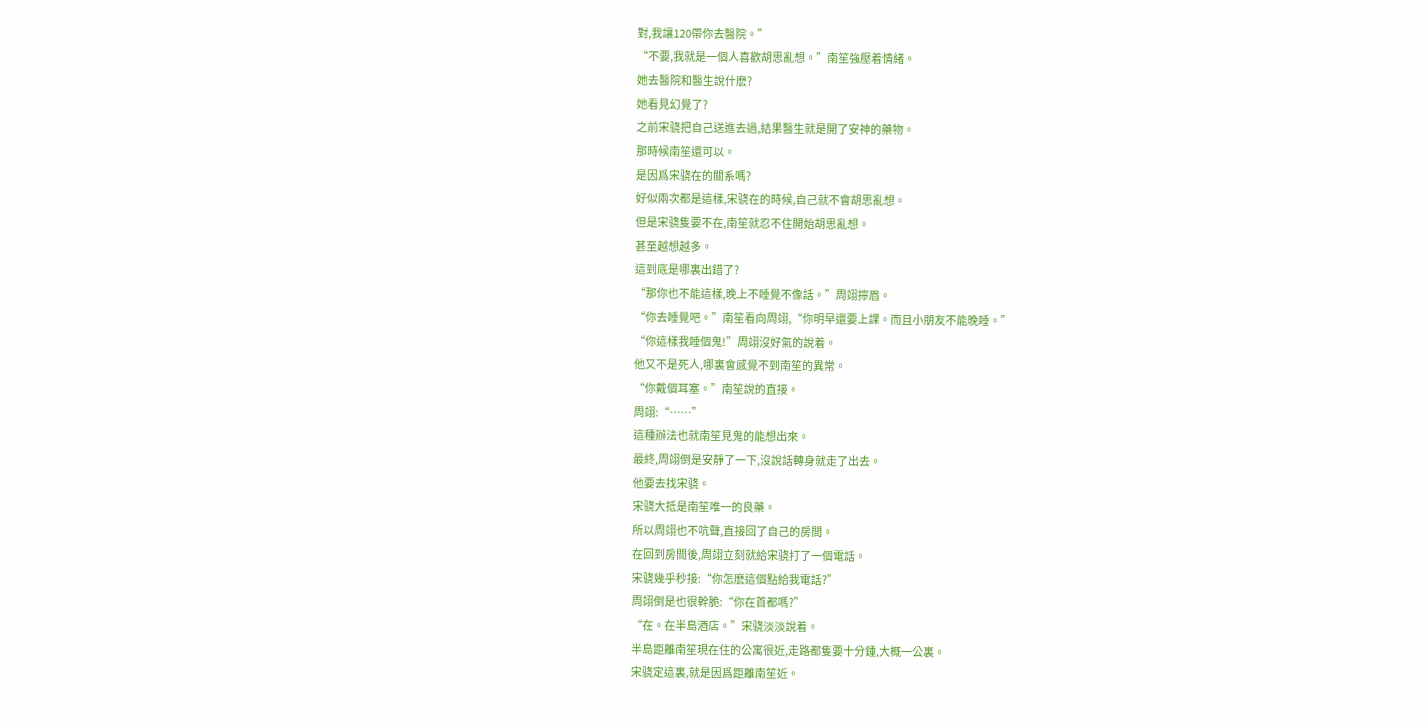對,我讓120帶你去醫院。”
“不要,我就是一個人喜歡胡思亂想。”南笙強壓着情緒。
她去醫院和醫生說什麽?
她看見幻覺了?
之前宋骁把自己送進去過,結果醫生就是開了安神的藥物。
那時候南笙還可以。
是因爲宋骁在的關系嗎?
好似兩次都是這樣,宋骁在的時候,自己就不會胡思亂想。
但是宋骁隻要不在,南笙就忍不住開始胡思亂想。
甚至越想越多。
這到底是哪裏出錯了?
“那你也不能這樣,晚上不睡覺不像話。”周翊擰眉。
“你去睡覺吧。”南笙看向周翊,“你明早還要上課。而且小朋友不能晚睡。”
“你這樣我睡個鬼!”周翊沒好氣的說着。
他又不是死人,哪裏會感覺不到南笙的異常。
“你戴個耳塞。”南笙說的直接。
周翊:“……”
這種辦法也就南笙見鬼的能想出來。
最終,周翊倒是安靜了一下,沒說話轉身就走了出去。
他要去找宋骁。
宋骁大抵是南笙唯一的良藥。
所以周翊也不吭聲,直接回了自己的房間。
在回到房間後,周翊立刻就給宋骁打了一個電話。
宋骁幾乎秒接:“你怎麽這個點給我電話?”
周翊倒是也很幹脆:“你在首都嗎?”
“在。在半島酒店。”宋骁淡淡說着。
半島距離南笙現在住的公寓很近,走路都隻要十分鍾,大概一公裏。
宋骁定這裏,就是因爲距離南笙近。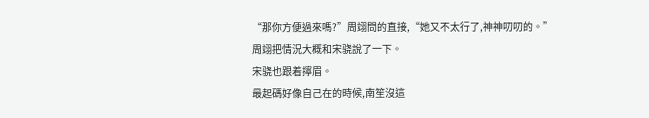“那你方便過來嗎?”周翊問的直接,“她又不太行了,神神叨叨的。”
周翊把情況大概和宋骁說了一下。
宋骁也跟着擰眉。
最起碼好像自己在的時候,南笙沒這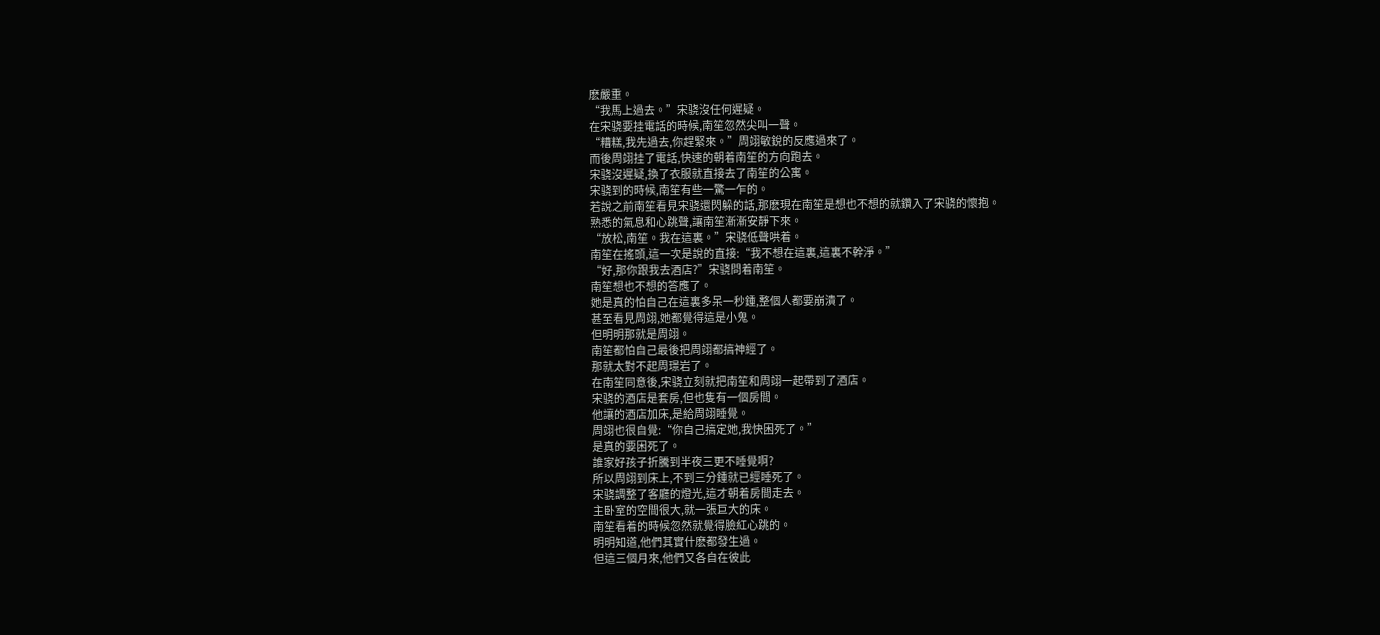麽嚴重。
“我馬上過去。”宋骁沒任何遲疑。
在宋骁要挂電話的時候,南笙忽然尖叫一聲。
“糟糕,我先過去,你趕緊來。”周翊敏銳的反應過來了。
而後周翊挂了電話,快速的朝着南笙的方向跑去。
宋骁沒遲疑,換了衣服就直接去了南笙的公寓。
宋骁到的時候,南笙有些一驚一乍的。
若說之前南笙看見宋骁還閃躲的話,那麽現在南笙是想也不想的就鑽入了宋骁的懷抱。
熟悉的氣息和心跳聲,讓南笙漸漸安靜下來。
“放松,南笙。我在這裏。”宋骁低聲哄着。
南笙在搖頭,這一次是說的直接:“我不想在這裏,這裏不幹淨。”
“好,那你跟我去酒店?”宋骁問着南笙。
南笙想也不想的答應了。
她是真的怕自己在這裏多呆一秒鍾,整個人都要崩潰了。
甚至看見周翊,她都覺得這是小鬼。
但明明那就是周翊。
南笙都怕自己最後把周翊都搞神經了。
那就太對不起周璟岩了。
在南笙同意後,宋骁立刻就把南笙和周翊一起帶到了酒店。
宋骁的酒店是套房,但也隻有一個房間。
他讓的酒店加床,是給周翊睡覺。
周翊也很自覺:“你自己搞定她,我快困死了。”
是真的要困死了。
誰家好孩子折騰到半夜三更不睡覺啊?
所以周翊到床上,不到三分鍾就已經睡死了。
宋骁調整了客廳的燈光,這才朝着房間走去。
主卧室的空間很大,就一張巨大的床。
南笙看着的時候忽然就覺得臉紅心跳的。
明明知道,他們其實什麽都發生過。
但這三個月來,他們又各自在彼此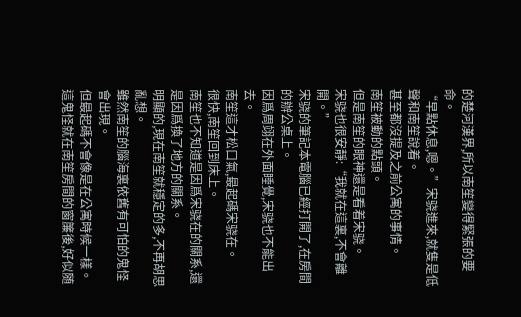的楚河漢界,所以南笙變得緊張的要命。
“早點休息,嗯。”宋骁進來,就隻是低聲和南笙說着。
甚至都沒提及之前公寓的事情。
南笙被動的點頭。
但是南笙的眼神還是看着宋骁。
宋骁也很安靜:“我就在這裏,不會離開。”
宋骁的筆記本電腦已經打開了,在房間的辦公桌上。
因爲周翊在外面睡覺,宋骁也不能出去。
南笙這才松口氣,最起碼宋骁在。
很快,南笙回到床上。
南笙也不知道是因爲宋骁在的關系,還是因爲換了地方的關系。
明顯的,現在南笙就穩定的多,不再胡思亂想。
雖然南笙的腦海裏依舊有可怕的鬼怪會出現。
但最起碼不會像是在公寓時候一樣。
這鬼怪就在南笙房間的窗簾後,好似随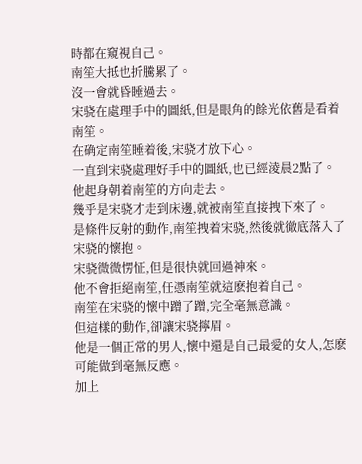時都在窺視自己。
南笙大抵也折騰累了。
沒一會就昏睡過去。
宋骁在處理手中的圖紙,但是眼角的餘光依舊是看着南笙。
在确定南笙睡着後,宋骁才放下心。
一直到宋骁處理好手中的圖紙,也已經淩晨2點了。
他起身朝着南笙的方向走去。
幾乎是宋骁才走到床邊,就被南笙直接拽下來了。
是條件反射的動作,南笙拽着宋骁,然後就徹底落入了宋骁的懷抱。
宋骁微微愣怔,但是很快就回過神來。
他不會拒絕南笙,任憑南笙就這麽抱着自己。
南笙在宋骁的懷中蹭了蹭,完全毫無意識。
但這樣的動作,卻讓宋骁擰眉。
他是一個正常的男人,懷中還是自己最愛的女人,怎麽可能做到毫無反應。
加上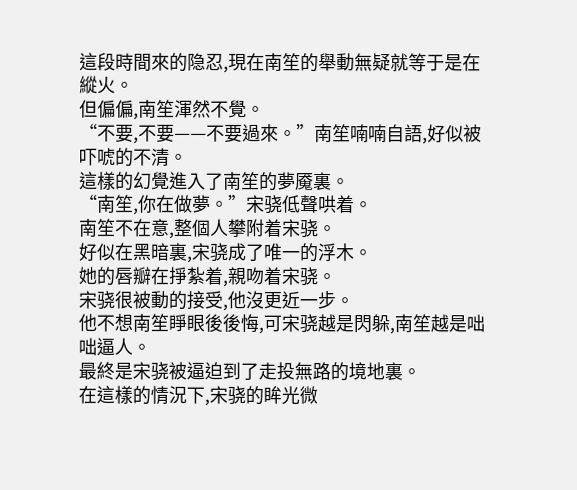這段時間來的隐忍,現在南笙的舉動無疑就等于是在縱火。
但偏偏,南笙渾然不覺。
“不要,不要——不要過來。”南笙喃喃自語,好似被吓唬的不清。
這樣的幻覺進入了南笙的夢魇裏。
“南笙,你在做夢。”宋骁低聲哄着。
南笙不在意,整個人攀附着宋骁。
好似在黑暗裏,宋骁成了唯一的浮木。
她的唇瓣在掙紮着,親吻着宋骁。
宋骁很被動的接受,他沒更近一步。
他不想南笙睜眼後後悔,可宋骁越是閃躲,南笙越是咄咄逼人。
最終是宋骁被逼迫到了走投無路的境地裏。
在這樣的情況下,宋骁的眸光微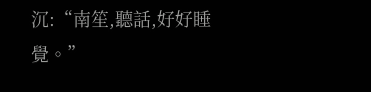沉:“南笙,聽話,好好睡覺。”